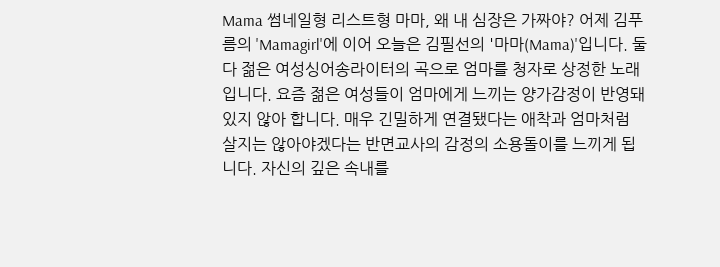Mama 썸네일형 리스트형 마마, 왜 내 심장은 가짜야? 어제 김푸름의 'Mamagirl'에 이어 오늘은 김필선의 '마마(Mama)'입니다. 둘 다 젊은 여성싱어송라이터의 곡으로 엄마를 청자로 상정한 노래입니다. 요즘 젊은 여성들이 엄마에게 느끼는 양가감정이 반영돼 있지 않아 합니다. 매우 긴밀하게 연결됐다는 애착과 엄마처럼 살지는 않아야겠다는 반면교사의 감정의 소용돌이를 느끼게 됩니다. 자신의 깊은 속내를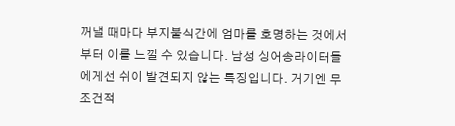꺼낼 때마다 부지불식간에 엄마를 호명하는 것에서부터 이를 느낄 수 있습니다. 남성 싱어송라이터들에게선 쉬이 발견되지 않는 특징입니다. 거기엔 무조건적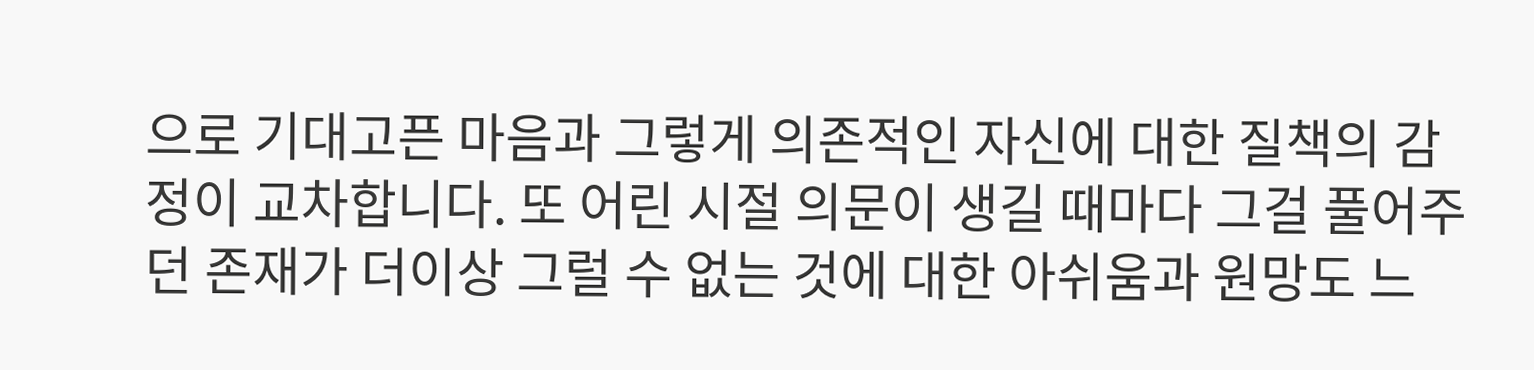으로 기대고픈 마음과 그렇게 의존적인 자신에 대한 질책의 감정이 교차합니다. 또 어린 시절 의문이 생길 때마다 그걸 풀어주던 존재가 더이상 그럴 수 없는 것에 대한 아쉬움과 원망도 느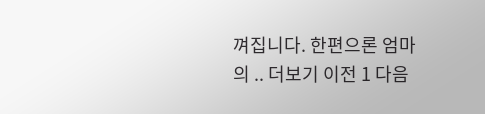껴집니다. 한편으론 엄마의 .. 더보기 이전 1 다음